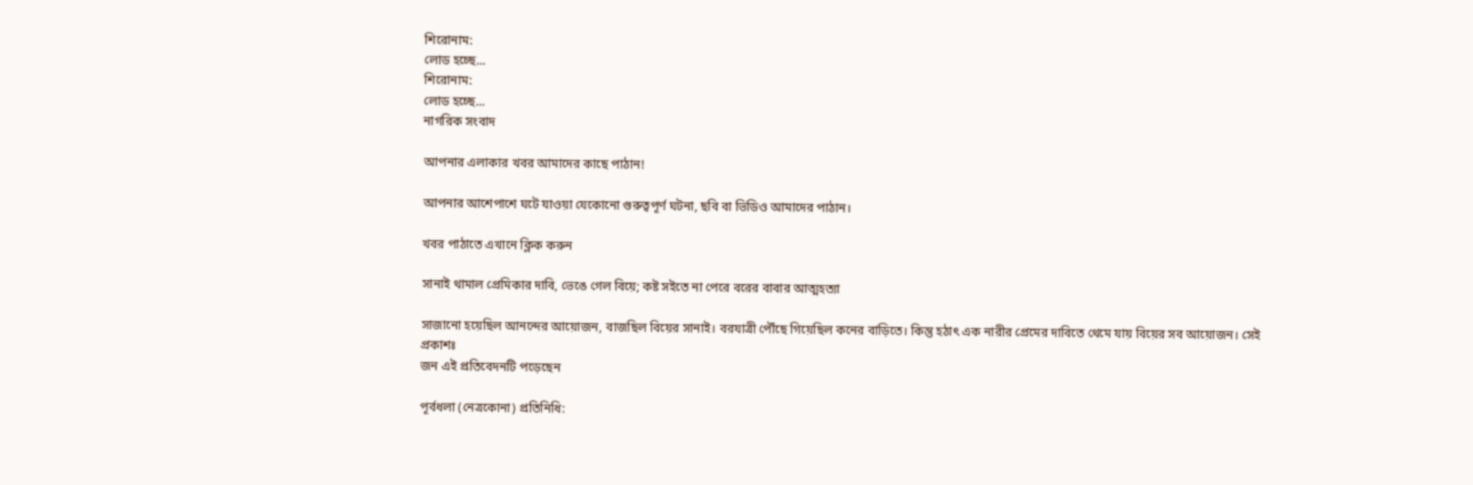শিরোনাম:
লোড হচ্ছে...
শিরোনাম:
লোড হচ্ছে...
নাগরিক সংবাদ

আপনার এলাকার খবর আমাদের কাছে পাঠান!

আপনার আশেপাশে ঘটে যাওয়া যেকোনো গুরুত্বপূর্ণ ঘটনা, ছবি বা ভিডিও আমাদের পাঠান।

খবর পাঠাতে এখানে ক্লিক করুন

সানাই থামাল প্রেমিকার দাবি, ভেঙে গেল বিয়ে; কষ্ট সইতে না পেরে বরের বাবার আত্মহত্যা

সাজানো হয়েছিল আনন্দের আয়োজন, বাজছিল বিয়ের সানাই। বরযাত্রী পৌঁছে গিয়েছিল কনের বাড়িতে। কিন্তু হঠাৎ এক নারীর প্রেমের দাবিতে থেমে যায় বিয়ের সব আয়োজন। সেই
প্রকাশঃ
জন এই প্রতিবেদনটি পড়েছেন

পূর্বধলা (নেত্রকোনা) প্রতিনিধি: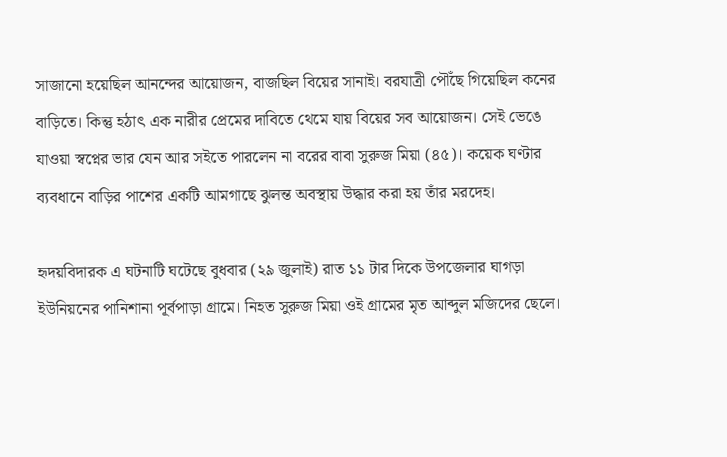সাজানো হয়েছিল আনন্দের আয়োজন, বাজছিল বিয়ের সানাই। বরযাত্রী পৌঁছে গিয়েছিল কনের বাড়িতে। কিন্তু হঠাৎ এক নারীর প্রেমের দাবিতে থেমে যায় বিয়ের সব আয়োজন। সেই ভেঙে যাওয়া স্বপ্নের ভার যেন আর সইতে পারলেন না বরের বাবা সুরুজ মিয়া (৪৫)। কয়েক ঘণ্টার ব্যবধানে বাড়ির পাশের একটি আমগাছে ঝুলন্ত অবস্থায় উদ্ধার করা হয় তাঁর মরদেহ।

হৃদয়বিদারক এ ঘটনাটি ঘটেছে বুধবার (২৯ জুলাই) রাত ১১ টার দিকে উপজেলার ঘাগড়া ইউনিয়নের পানিশানা পূর্বপাড়া গ্রামে। নিহত সুরুজ মিয়া ওই গ্রামের মৃত আব্দুল মজিদের ছেলে।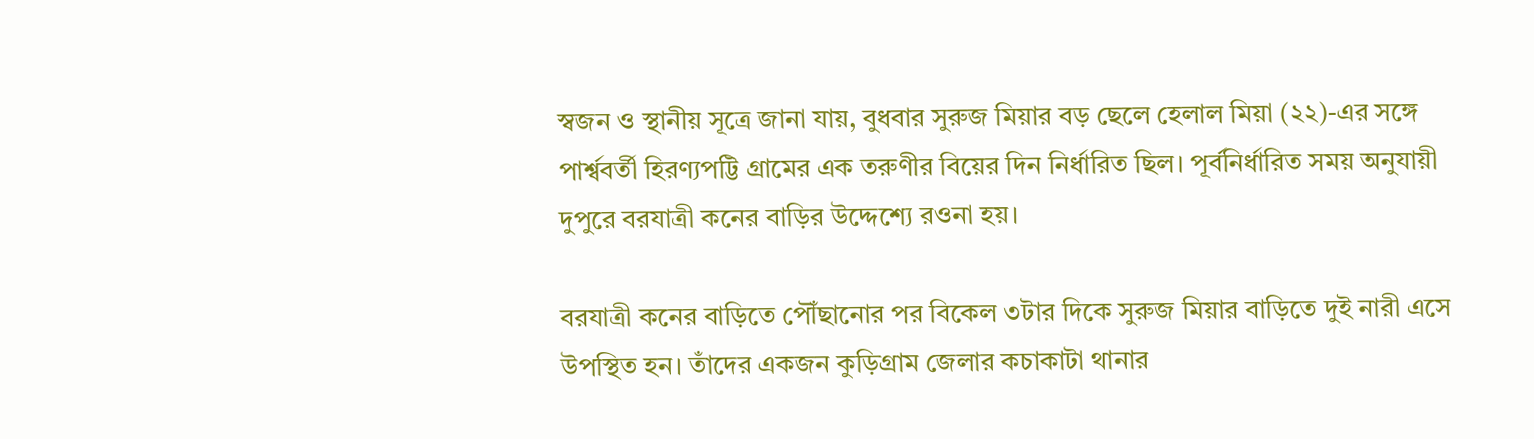স্বজন ও স্থানীয় সূত্রে জানা যায়, বুধবার সুরুজ মিয়ার বড় ছেলে হেলাল মিয়া (২২)-এর সঙ্গে পার্শ্ববর্তী হিরণ্যপট্টি গ্রামের এক তরুণীর বিয়ের দিন নির্ধারিত ছিল। পূর্বনির্ধারিত সময় অনুযায়ী দুপুরে বরযাত্রী কনের বাড়ির উদ্দেশ্যে রওনা হয়।

বরযাত্রী কনের বাড়িতে পৌঁছানোর পর বিকেল ৩টার দিকে সুরুজ মিয়ার বাড়িতে দুই নারী এসে উপস্থিত হন। তাঁদের একজন কুড়িগ্রাম জেলার কচাকাটা থানার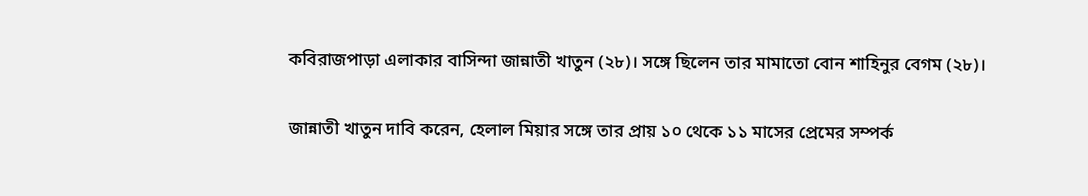কবিরাজপাড়া এলাকার বাসিন্দা জান্নাতী খাতুন (২৮)। সঙ্গে ছিলেন তার মামাতো বোন শাহিনুর বেগম (২৮)।

জান্নাতী খাতুন দাবি করেন, হেলাল মিয়ার সঙ্গে তার প্রায় ১০ থেকে ১১ মাসের প্রেমের সম্পর্ক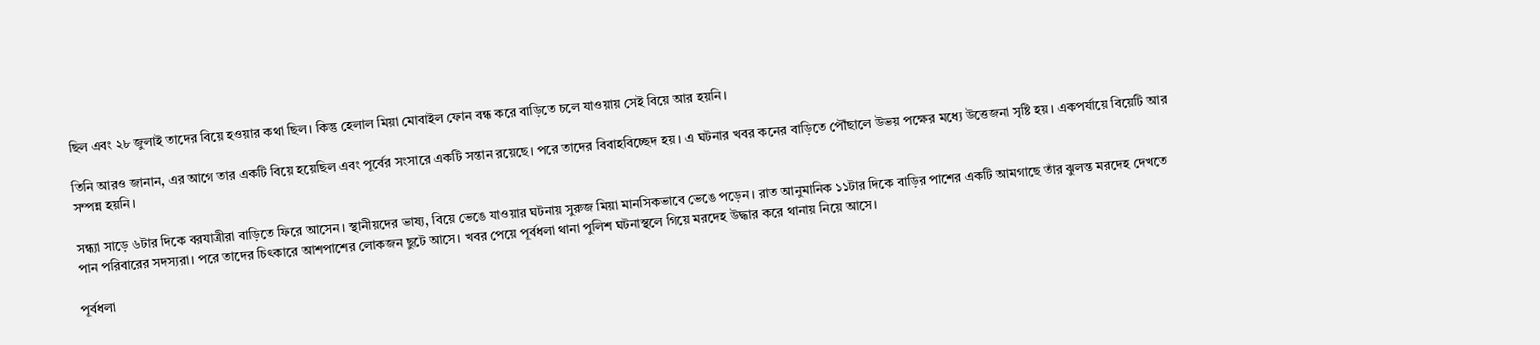ছিল এবং ২৮ জুলাই তাদের বিয়ে হওয়ার কথা ছিল। কিন্তু হেলাল মিয়া মোবাইল ফোন বন্ধ করে বাড়িতে চলে যাওয়ায় সেই বিয়ে আর হয়নি।

তিনি আরও জানান, এর আগে তার একটি বিয়ে হয়েছিল এবং পূর্বের সংসারে একটি সন্তান রয়েছে। পরে তাদের বিবাহবিচ্ছেদ হয়। এ ঘটনার খবর কনের বাড়িতে পৌঁছালে উভয় পক্ষের মধ্যে উত্তেজনা সৃষ্টি হয়। একপর্যায়ে বিয়েটি আর সম্পন্ন হয়নি।

সন্ধ্যা সাড়ে ৬টার দিকে বরযাত্রীরা বাড়িতে ফিরে আসেন। স্থানীয়দের ভাষ্য, বিয়ে ভেঙে যাওয়ার ঘটনায় সুরুজ মিয়া মানসিকভাবে ভেঙে পড়েন। রাত আনুমানিক ১১টার দিকে বাড়ির পাশের একটি আমগাছে তাঁর ঝুলন্ত মরদেহ দেখতে পান পরিবারের সদস্যরা। পরে তাদের চিৎকারে আশপাশের লোকজন ছুটে আসে। খবর পেয়ে পূর্বধলা থানা পুলিশ ঘটনাস্থলে গিয়ে মরদেহ উদ্ধার করে থানায় নিয়ে আসে।

পূর্বধলা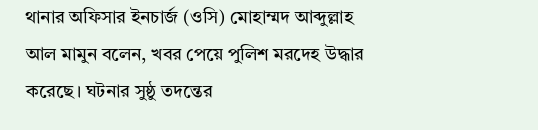থানার অফিসার ইনচার্জ (ওসি) মোহাম্মদ আব্দুল্লাহ আল মামুন বলেন, খবর পেয়ে পুলিশ মরদেহ উদ্ধার করেছে। ঘটনার সুষ্ঠু তদন্তের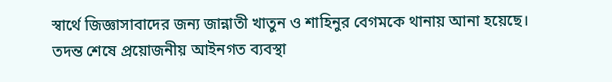স্বার্থে জিজ্ঞাসাবাদের জন্য জান্নাতী খাতুন ও শাহিনুর বেগমকে থানায় আনা হয়েছে। তদন্ত শেষে প্রয়োজনীয় আইনগত ব্যবস্থা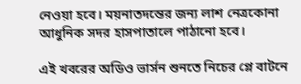নেওয়া হবে। ময়নাতদন্তের জন্য লাশ নেত্রকোনা আধুনিক সদর হাসপাতালে পাঠানো হবে।

এই খবরের অডিও ভার্সন শুনতে নিচের প্লে বাটনে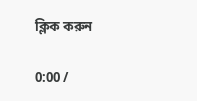ক্লিক করুন

0:00 /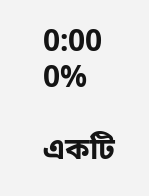0:00 0%

একটি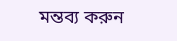মন্তব্য করুন